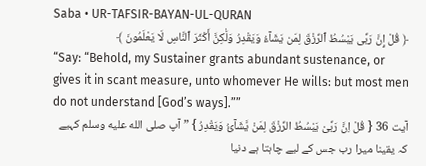Saba • UR-TAFSIR-BAYAN-UL-QURAN
﴿ قُلْ إِنَّ رَبِّى يَبْسُطُ ٱلرِّزْقَ لِمَن يَشَآءُ وَيَقْدِرُ وَلَٰكِنَّ أَكْثَرَ ٱلنَّاسِ لَا يَعْلَمُونَ ﴾
“Say: “Behold, my Sustainer grants abundant sustenance, or gives it in scant measure, unto whomever He wills: but most men do not understand [God’s ways].””
آیت 36 { قُلْ اِنَّ رَبِّیْ یَبْسُطُ الرِّزْقَ لِمَنْ یَّشَآئُ وَیَقْدِرُ } ”آپ صلى الله عليه وسلم کہیے کہ یقینا میرا رب جس کے لیے چاہتا ہے دنیا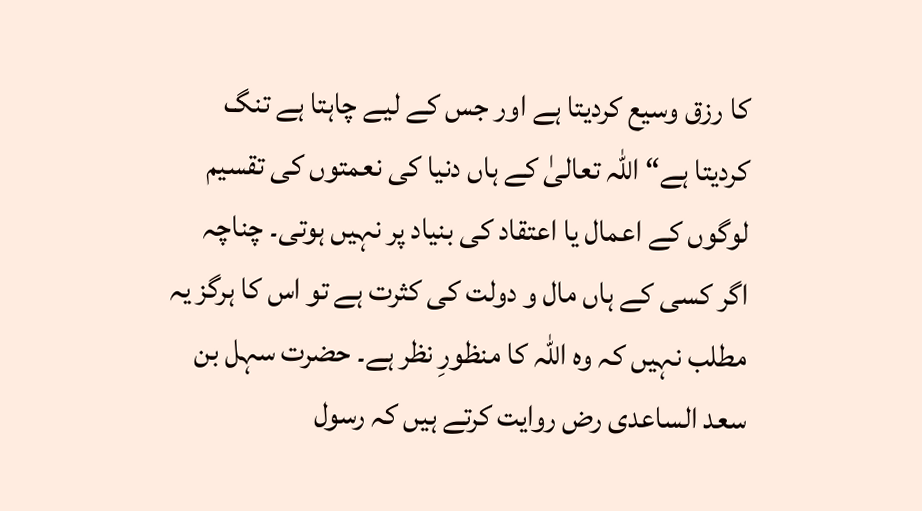کا رزق وسیع کردیتا ہے اور جس کے لیے چاہتا ہے تنگ کردیتا ہے“ اللہ تعالیٰ کے ہاں دنیا کی نعمتوں کی تقسیم لوگوں کے اعمال یا اعتقاد کی بنیاد پر نہیں ہوتی۔ چناچہ اگر کسی کے ہاں مال و دولت کی کثرت ہے تو اس کا ہرگز یہ مطلب نہیں کہ وہ اللہ کا منظورِ نظر ہے۔ حضرت سہل بن سعد الساعدی رض روایت کرتے ہیں کہ رسول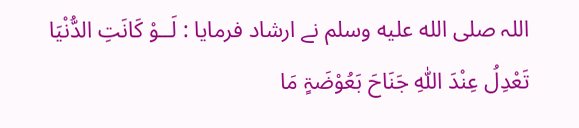اللہ صلى الله عليه وسلم نے ارشاد فرمایا : لَــوْ کَانَتِ الدُّنْیَا تَعْدِلُ عِنْدَ اللّٰہِ جَنَاحَ بَعُوْضَۃٍ مَا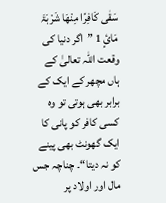سَقٰی کَافِرًا مِنْھَا شَرْبَۃَ مَائٍ 1 ”اگر دنیا کی وقعت اللہ تعالیٰ کے ہاں مچھر کے ایک کے برابر بھی ہوتی تو وہ کسی کافر کو پانی کا ایک گھونٹ بھی پینے کو نہ دیتا“۔ چناچہ جس مال اور اولاد پر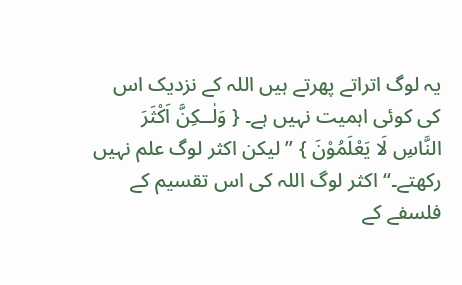یہ لوگ اتراتے پھرتے ہیں اللہ کے نزدیک اس کی کوئی اہمیت نہیں ہے۔ { وَلٰــکِنَّ اَکْثَرَ النَّاسِ لَا یَعْلَمُوْنَ } ”لیکن اکثر لوگ علم نہیں رکھتے۔“ اکثر لوگ اللہ کی اس تقسیم کے فلسفے کے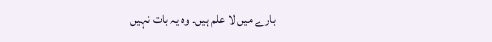بارے میں لا علم ہیں۔ وہ یہ بات نہیں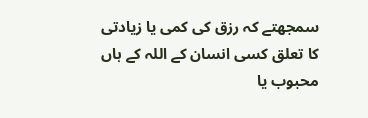سمجھتے کہ رزق کی کمی یا زیادتی کا تعلق کسی انسان کے اللہ کے ہاں محبوب یا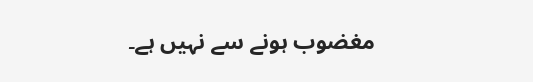مغضوب ہونے سے نہیں ہے۔